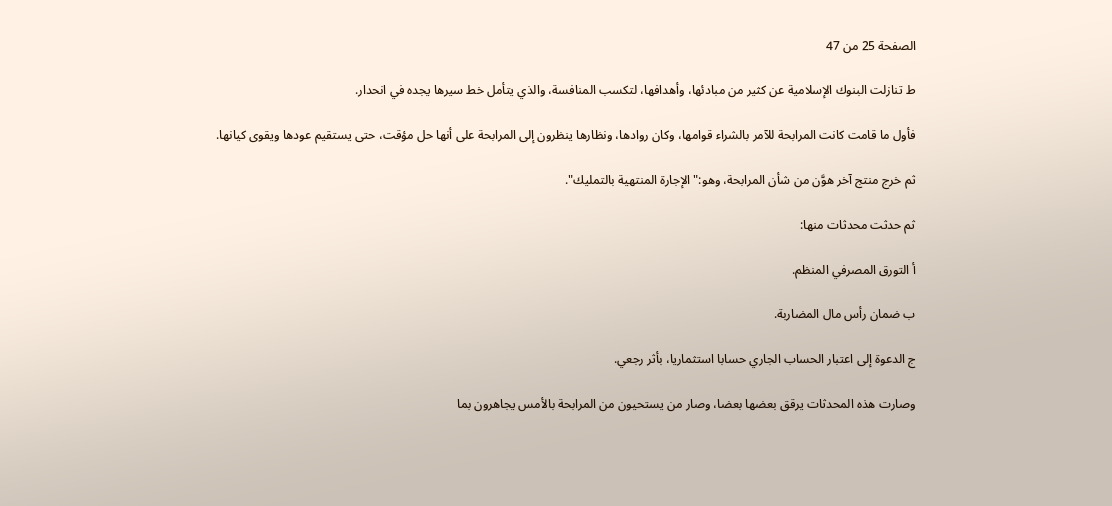الصفحة 25 من 47

ط تنازلت البنوك الإسلامية عن كثير من مبادئها، وأهدافها، لتكسب المنافسة، والذي يتأمل خط سيرها يجده في انحدار.

فأول ما قامت كانت المرابحة للآمر بالشراء قوامها، وكان روادها، ونظارها ينظرون إلى المرابحة على أنها حل مؤقت، حتى يستقيم عودها ويقوى كيانها.

ثم خرج منتج آخر هوَّن من شأن المرابحة، وهو:"الإجارة المنتهية بالتمليك".

ثم حدثت محدثات منها:

أ التورق المصرفي المنظم.

ب ضمان رأس مال المضاربة.

ج الدعوة إلى اعتبار الحساب الجاري حسابا استثماريا، بأثر رجعي.

وصارت هذه المحدثات يرقق بعضها بعضا، وصار من يستحيون من المرابحة بالأمس يجاهرون بما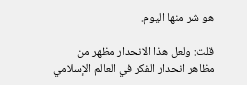هو شر منها اليوم.

قلت: ولعل هذا الانحدار مظهر من مظاهر انحدار الفكر في العالم الإسلامي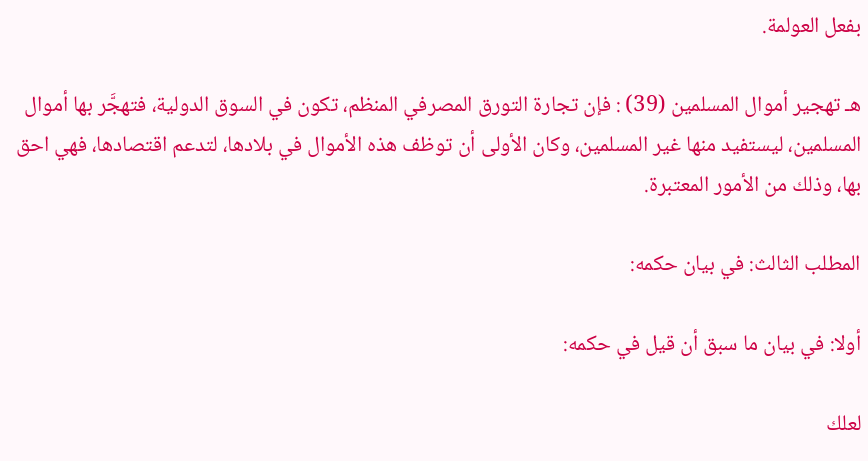بفعل العولمة.

هـ تهجير أموال المسلمين (39) : فإن تجارة التورق المصرفي المنظم، تكون في السوق الدولية، فتهجَّر بها أموال المسلمين، ليستفيد منها غير المسلمين، وكان الأولى أن توظف هذه الأموال في بلادها، لتدعم اقتصادها، فهي احق بها، وذلك من الأمور المعتبرة.

المطلب الثالث: في بيان حكمه:

أولا: في بيان ما سبق أن قيل في حكمه:

لعلك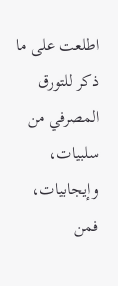اطلعت على ما ذكر للتورق المصرفي من سلبيات، وإيجابيات، فمن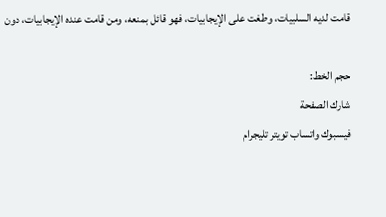قامت لديه السلبيات، وطغت على الإيجابيات، فهو قائل بمنعه، ومن قامت عنده الإيجابيات، دون

حجم الخط:
شارك الصفحة
فيسبوك واتساب تويتر تليجرام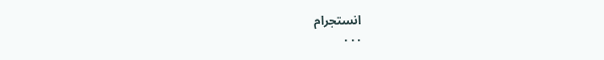انستجرام
. . .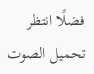فضلًا انتظر تحميل الصوت